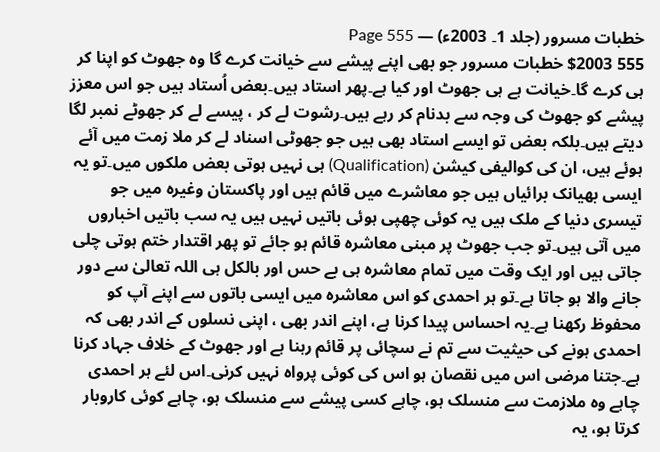خطبات مسرور (جلد 1۔ 2003ء) — Page 555
555 $2003 خطبات مسرور جو بھی اپنے پیشے سے خیانت کرے گا وہ جھوٹ کو اپنا کر ہی کرے گا۔خیانت ہے ہی جھوٹ اور کیا ہے۔پھر استاد ہیں۔بعض اُستاد ہیں جو اس معزز پیشے کو جھوٹ کی وجہ سے بدنام کر رہے ہیں۔رشوت لے کر ، پیسے لے کر جھوٹے نمبر لگا دیتے ہیں۔بلکہ بعض تو ایسے استاد بھی ہیں جو جھوٹی اسناد لے کر ملا زمت میں آئے ہوئے ہیں، ان کی کوالیفی کیشن (Qualification) ہی نہیں ہوتی بعض ملکوں میں۔تو یہ ایسی بھیانک برائیاں ہیں جو معاشرے میں قائم ہیں اور پاکستان وغیرہ میں جو تیسری دنیا کے ملک ہیں یہ کوئی چھپی ہوئی باتیں نہیں ہیں یہ سب باتیں اخباروں میں آتی ہیں۔تو جب جھوٹ پر مبنی معاشرہ قائم ہو جائے تو پھر اقتدار ختم ہوتی چلی جاتی ہیں اور ایک وقت میں تمام معاشرہ ہی بے حس اور بالکل ہی اللہ تعالیٰ سے دور جانے والا ہو جاتا ہے۔تو ہر احمدی کو اس معاشرہ میں ایسی باتوں سے اپنے آپ کو محفوظ رکھنا ہے۔یہ احساس پیدا کرنا ہے، اپنے اندر بھی ، اپنی نسلوں کے اندر بھی کہ احمدی ہونے کی حیثیت سے تم نے سچائی پر قائم رہنا ہے اور جھوٹ کے خلاف جہاد کرنا ہے۔جتنا مرضی اس میں نقصان ہو اس کی کوئی پرواہ نہیں کرنی۔اس لئے ہر احمدی چاہے وہ ملازمت سے منسلک ہو، چاہے کسی پیشے سے منسلک ہو، چاہے کوئی کاروبار کرتا ہو، یہ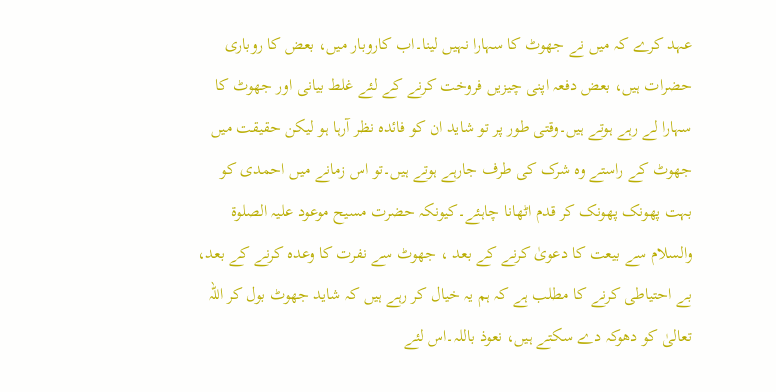عہد کرے کہ میں نے جھوٹ کا سہارا نہیں لینا۔اب کاروبار میں، بعض کا روباری حضرات ہیں، بعض دفعہ اپنی چیزیں فروخت کرنے کے لئے غلط بیانی اور جھوٹ کا سہارا لے رہے ہوتے ہیں۔وقتی طور پر تو شاید ان کو فائدہ نظر آرہا ہو لیکن حقیقت میں جھوٹ کے راستے وہ شرک کی طرف جارہے ہوتے ہیں۔تو اس زمانے میں احمدی کو بہت پھونک پھونک کر قدم اٹھانا چاہئے۔کیونکہ حضرت مسیح موعود علیہ الصلوۃ والسلام سے بیعت کا دعویٰ کرنے کے بعد ، جھوٹ سے نفرت کا وعدہ کرنے کے بعد، بے احتیاطی کرنے کا مطلب ہے کہ ہم یہ خیال کر رہے ہیں کہ شاید جھوٹ بول کر اللہ تعالیٰ کو دھوکہ دے سکتے ہیں، نعوذ باللہ۔اس لئے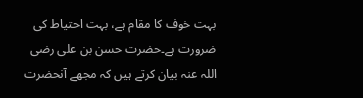بہت خوف کا مقام ہے، بہت احتیاط کی ضرورت ہے۔حضرت حسن بن علی رضی اللہ عنہ بیان کرتے ہیں کہ مجھے آنحضرت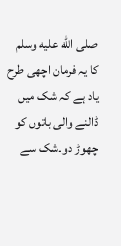صلى الله عليه وسلم کا یہ فرمان اچھی طرح یاد ہے کہ شک میں ڈالنے والی باتوں کو چھوڑ دو۔شک سے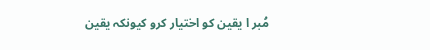مُبر ا یقین کو اختیار کرو کیونکہ یقین